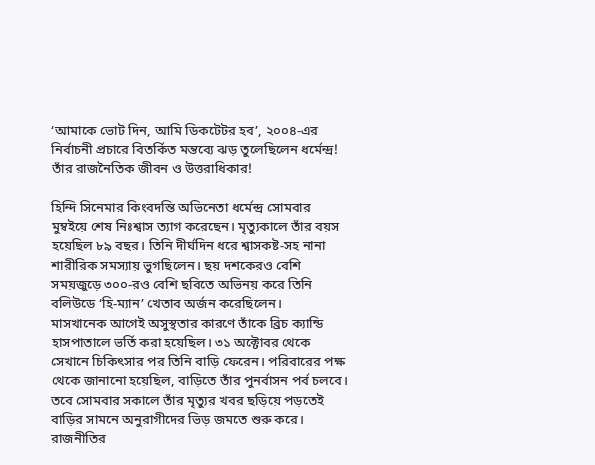‘আমাকে ভোট দিন, আমি ডিকটেটর হব’, ২০০৪-এর নির্বাচনী প্রচারে বিতর্কিত মন্তব্যে ঝড় তুলেছিলেন ধর্মেন্দ্র! তাঁর রাজনৈতিক জীবন ও উত্তরাধিকার!

হিন্দি সিনেমার কিংবদন্তি অভিনেতা ধর্মেন্দ্র সোমবার মুম্বইয়ে শেষ নিঃশ্বাস ত্যাগ করেছেন। মৃত্যুকালে তাঁর বয়স হয়েছিল ৮৯ বছর। তিনি দীর্ঘদিন ধরে শ্বাসকষ্ট-সহ নানা শারীরিক সমস্যায় ভুগছিলেন। ছয় দশকেরও বেশি সময়জুড়ে ৩০০-রও বেশি ছবিতে অভিনয় করে তিনি বলিউডে ‘হি-ম্যান’ খেতাব অর্জন করেছিলেন।
মাসখানেক আগেই অসুস্থতার কারণে তাঁকে ব্রিচ ক্যান্ডি হাসপাতালে ভর্তি করা হয়েছিল। ৩১ অক্টোবর থেকে সেখানে চিকিৎসার পর তিনি বাড়ি ফেরেন। পরিবারের পক্ষ থেকে জানানো হয়েছিল, বাড়িতে তাঁর পুনর্বাসন পর্ব চলবে। তবে সোমবার সকালে তাঁর মৃত্যুর খবর ছড়িয়ে পড়তেই বাড়ির সামনে অনুরাগীদের ভিড় জমতে শুরু করে।
রাজনীতির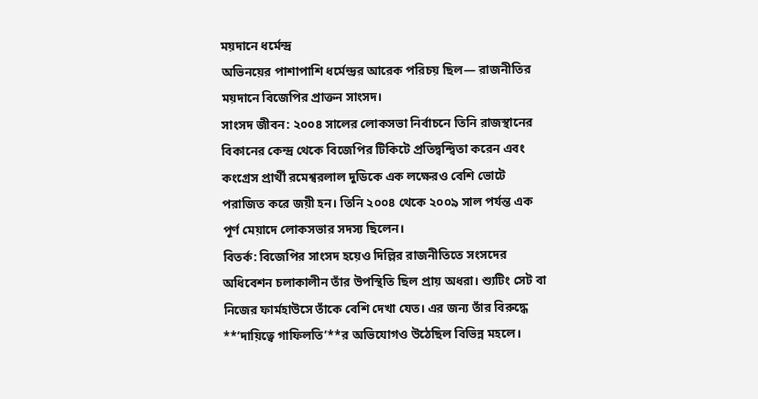ময়দানে ধর্মেন্দ্র
অভিনয়ের পাশাপাশি ধর্মেন্দ্রর আরেক পরিচয় ছিল— রাজনীতির ময়দানে বিজেপির প্রাক্তন সাংসদ।
সাংসদ জীবন: ২০০৪ সালের লোকসভা নির্বাচনে তিনি রাজস্থানের বিকানের কেন্দ্র থেকে বিজেপির টিকিটে প্রতিদ্বন্দ্বিতা করেন এবং কংগ্রেস প্রার্থী রমেশ্বরলাল দুডিকে এক লক্ষেরও বেশি ভোটে পরাজিত করে জয়ী হন। তিনি ২০০৪ থেকে ২০০৯ সাল পর্যন্ত এক পূর্ণ মেয়াদে লোকসভার সদস্য ছিলেন।
বিতর্ক: বিজেপির সাংসদ হয়েও দিল্লির রাজনীতিতে সংসদের অধিবেশন চলাকালীন তাঁর উপস্থিতি ছিল প্রায় অধরা। শ্যুটিং সেট বা নিজের ফার্মহাউসে তাঁকে বেশি দেখা যেত। এর জন্য তাঁর বিরুদ্ধে **’দায়িত্বে গাফিলতি’**র অভিযোগও উঠেছিল বিভিন্ন মহলে।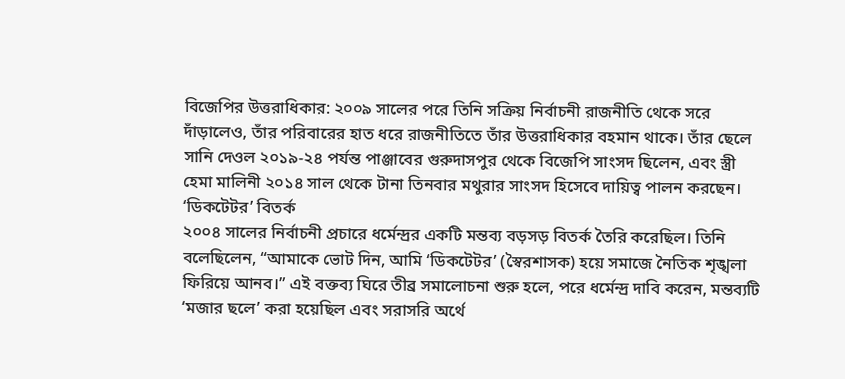বিজেপির উত্তরাধিকার: ২০০৯ সালের পরে তিনি সক্রিয় নির্বাচনী রাজনীতি থেকে সরে দাঁড়ালেও, তাঁর পরিবারের হাত ধরে রাজনীতিতে তাঁর উত্তরাধিকার বহমান থাকে। তাঁর ছেলে সানি দেওল ২০১৯-২৪ পর্যন্ত পাঞ্জাবের গুরুদাসপুর থেকে বিজেপি সাংসদ ছিলেন, এবং স্ত্রী হেমা মালিনী ২০১৪ সাল থেকে টানা তিনবার মথুরার সাংসদ হিসেবে দায়িত্ব পালন করছেন।
‘ডিকটেটর’ বিতর্ক
২০০৪ সালের নির্বাচনী প্রচারে ধর্মেন্দ্রর একটি মন্তব্য বড়সড় বিতর্ক তৈরি করেছিল। তিনি বলেছিলেন, “আমাকে ভোট দিন, আমি ‘ডিকটেটর’ (স্বৈরশাসক) হয়ে সমাজে নৈতিক শৃঙ্খলা ফিরিয়ে আনব।” এই বক্তব্য ঘিরে তীব্র সমালোচনা শুরু হলে, পরে ধর্মেন্দ্র দাবি করেন, মন্তব্যটি ‘মজার ছলে’ করা হয়েছিল এবং সরাসরি অর্থে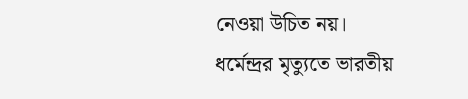নেওয়া উচিত নয়।
ধর্মেন্দ্রর মৃত্যুতে ভারতীয়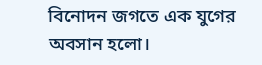বিনোদন জগতে এক যুগের অবসান হলো।